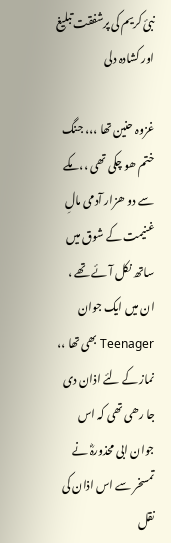نبئ کریم کی پرشفقت تبلیغ اور کشادہ دلی

غزوہ حنین تھا ،،، جنگ ختم ھو چکی تھی ،، مکے سے دو ھزار آدمی مالِ غنیمت کے شوق میں ساتھ نکل آئے تھے ، ان میں ایک جوان Teenager بھی تھا ،، نماز کے لئے اذان دی جا رھی تھی کہ اس جوان ابی محذورہؓ نے تمسخر سے اس اذان کی نقل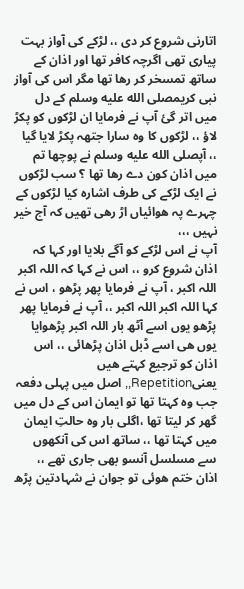اتارنی شروع کر دی ،، لڑکے کی آواز بہت پیاری تھی اگرچہ کافر تھا اور اذان کے ساتھ تمسخر کر رھا تھا مگر اس کی آواز نبی کریمصلى الله عليه وسلم کے دل میں اتر گئ آپ نے فرمایا ان لڑکوں کو پکڑ لاؤ ،، لڑکوں کا وہ سارا جتھہ پکڑ لایا گیا ،، آپصلى الله عليه وسلم نے پوچھا تم میں اذان کون دے رھا تھا ؟ سب لڑکوں نے ایک لڑکے کی طرف اشارہ کیا لڑکوں کے چہرے پہ ھوائیاں اڑ رھی تھیں کہ آج خیر نہیں ،،،
آپ نے اس لڑکے کو آگے بلایا اور کہا کہ اذان شروع کرو ،، اس نے کہا کہ اللہ اکبر اللہ اکبر ، آپ نے فرمایا پھر پڑھو ، اس نے کہا اللہ اکبر اللہ اکبر ،، آپ نے فرمایا پھر پڑھو یوں اسے آٹھ بار اللہ اکبر پڑھوایا یوں ھی اسے ڈبل اذان پڑھائی ،، اس اذان کو ترجیع کہتے ھیں یعنیRepetition,, اصل میں پہلی دفعہ جب وہ کہتا تھا تو ایمان اس کے دل میں گھر کر لیتا تھا ،اگلی بار وہ حالتِ ایمان میں کہتا تھا ،، ساتھ اس کی آنکھوں سے مسلسل آنسو بھی جاری تھے ،، اذان ختم ھوئی تو جوان نے شہادتین پڑھ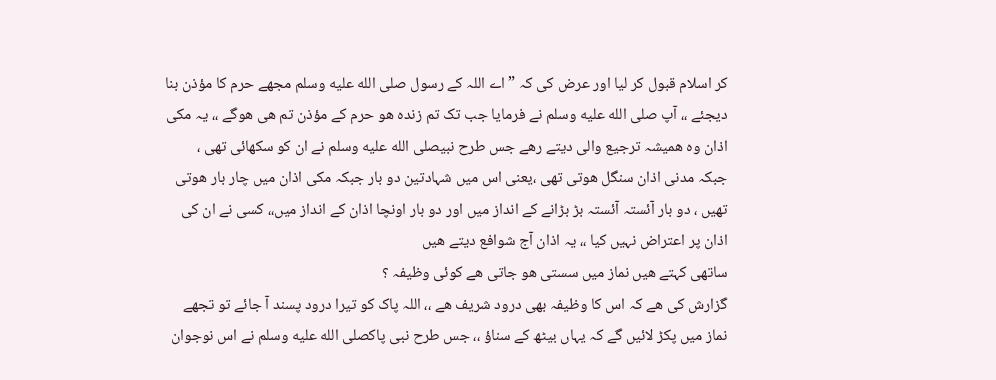کر اسلام قبول کر لیا اور عرض کی کہ ” اے اللہ کے رسول صلى الله عليه وسلم مجھے حرم کا مؤذن بنا دیجئے ،، آپ صلى الله عليه وسلم نے فرمایا جب تک تم زندہ ھو حرم کے مؤذن تم ھی ھوگے ،، یہ مکی اذان وہ ھمیشہ ترجیع والی دیتے رھے جس طرح نبیصلى الله عليه وسلم نے ان کو سکھائی تھی ، جبکہ مدنی اذان سنگل ھوتی تھی ،یعنی اس میں شہادتین دو بار جبکہ مکی اذان میں چار بار ھوتی تھیں ، دو بار آئستہ آئستہ بڑ بڑانے کے انداز میں اور دو بار اونچا اذان کے انداز میں،، کسی نے ان کی اذان پر اعتراض نہیں کیا ،، یہ اذان آج شوافع دیتے ھیں
ساتھی کہتے ھیں نماز میں سستی ھو جاتی ھے کوئی وظیفہ ؟
گزارش کی ھے کہ اس کا وظیفہ بھی درود شریف ھے ،، اللہ پاک کو تیرا درود پسند آ جائے تو تجھے نماز میں پکڑ لائیں گے کہ یہاں بیٹھ کے سناؤ ،، جس طرح نبی پاکصلى الله عليه وسلم نے اس نوجوان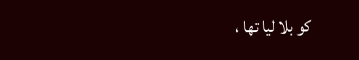کو بلا لیا تھا ،